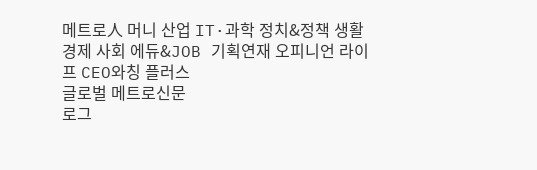메트로人 머니 산업 IT·과학 정치&정책 생활경제 사회 에듀&JOB 기획연재 오피니언 라이프 CEO와칭 플러스
글로벌 메트로신문
로그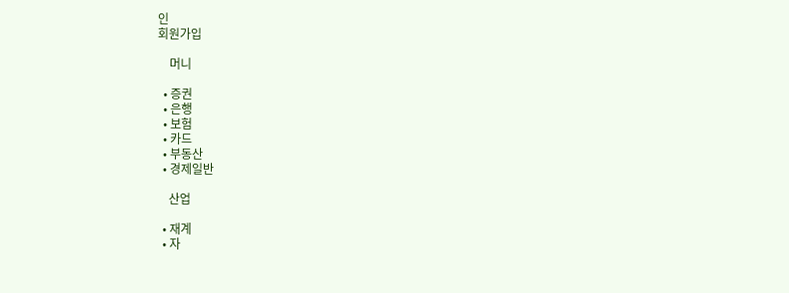인
회원가입

    머니

  • 증권
  • 은행
  • 보험
  • 카드
  • 부동산
  • 경제일반

    산업

  • 재계
  • 자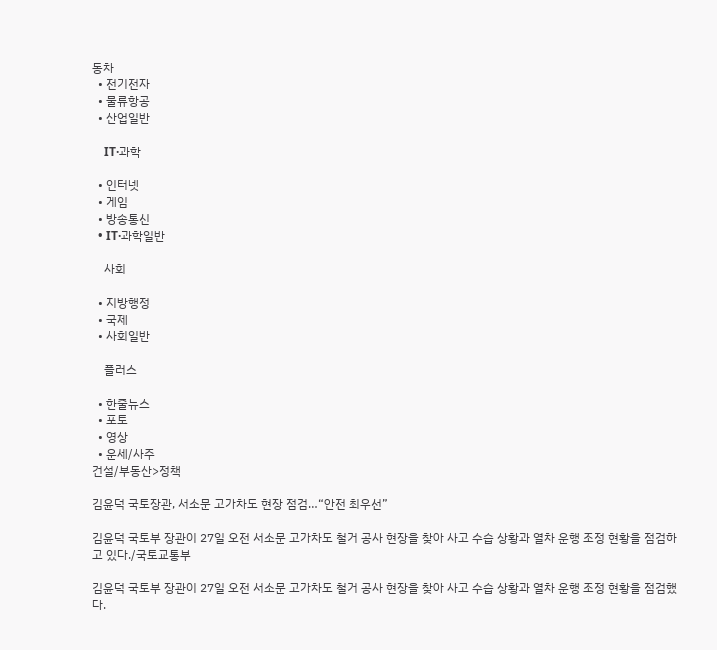동차
  • 전기전자
  • 물류항공
  • 산업일반

    IT·과학

  • 인터넷
  • 게임
  • 방송통신
  • IT·과학일반

    사회

  • 지방행정
  • 국제
  • 사회일반

    플러스

  • 한줄뉴스
  • 포토
  • 영상
  • 운세/사주
건설/부동산>정책

김윤덕 국토장관, 서소문 고가차도 현장 점검…“안전 최우선”

김윤덕 국토부 장관이 27일 오전 서소문 고가차도 철거 공사 현장을 찾아 사고 수습 상황과 열차 운행 조정 현황을 점검하고 있다./국토교통부

김윤덕 국토부 장관이 27일 오전 서소문 고가차도 철거 공사 현장을 찾아 사고 수습 상황과 열차 운행 조정 현황을 점검했다.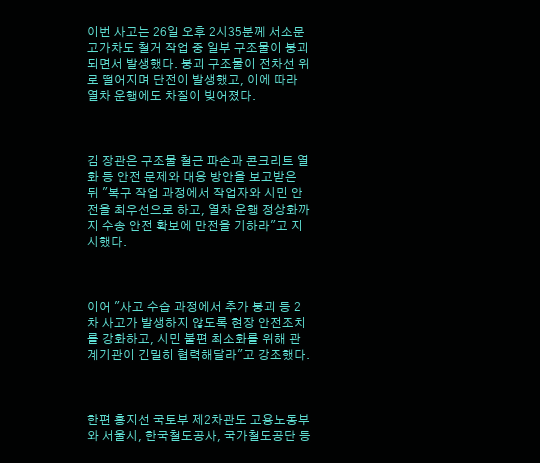이번 사고는 26일 오후 2시35분께 서소문 고가차도 철거 작업 중 일부 구조물이 붕괴되면서 발생했다. 붕괴 구조물이 전차선 위로 떨어지며 단전이 발생했고, 이에 따라 열차 운행에도 차질이 빚어졌다.



김 장관은 구조물 철근 파손과 콘크리트 열화 등 안전 문제와 대응 방안을 보고받은 뒤 "복구 작업 과정에서 작업자와 시민 안전을 최우선으로 하고, 열차 운행 정상화까지 수송 안전 확보에 만전을 기하라"고 지시했다.



이어 "사고 수습 과정에서 추가 붕괴 등 2차 사고가 발생하지 않도록 현장 안전조치를 강화하고, 시민 불편 최소화를 위해 관계기관이 긴밀히 협력해달라"고 강조했다.



한편 홍지선 국토부 제2차관도 고용노동부와 서울시, 한국철도공사, 국가철도공단 등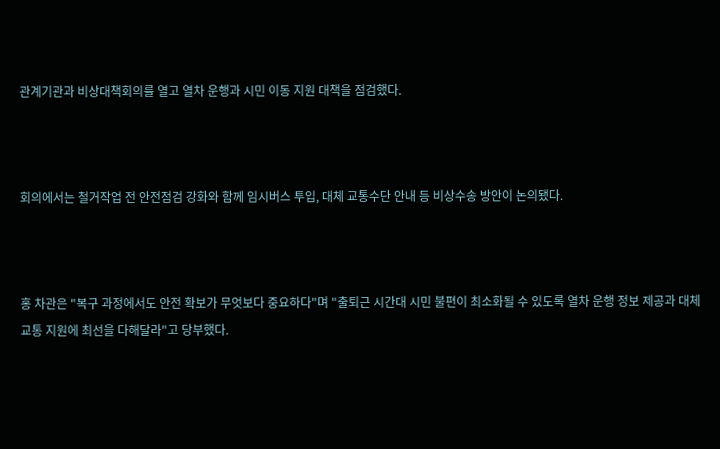관계기관과 비상대책회의를 열고 열차 운행과 시민 이동 지원 대책을 점검했다.



회의에서는 철거작업 전 안전점검 강화와 함께 임시버스 투입, 대체 교통수단 안내 등 비상수송 방안이 논의됐다.



홍 차관은 "복구 과정에서도 안전 확보가 무엇보다 중요하다"며 "출퇴근 시간대 시민 불편이 최소화될 수 있도록 열차 운행 정보 제공과 대체 교통 지원에 최선을 다해달라"고 당부했다.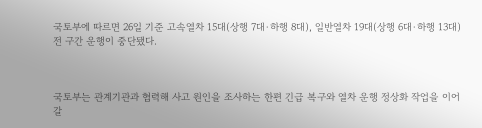국토부에 따르면 26일 기준 고속열차 15대(상행 7대·하행 8대), 일반열차 19대(상행 6대·하행 13대) 전 구간 운행이 중단됐다.



국토부는 관계기관과 협력해 사고 원인을 조사하는 한편 긴급 복구와 열차 운행 정상화 작업을 이어갈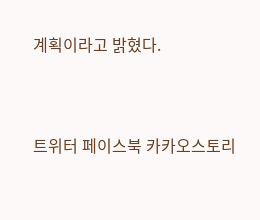계획이라고 밝혔다.



트위터 페이스북 카카오스토리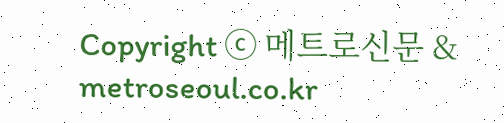Copyright ⓒ 메트로신문 & metroseoul.co.kr